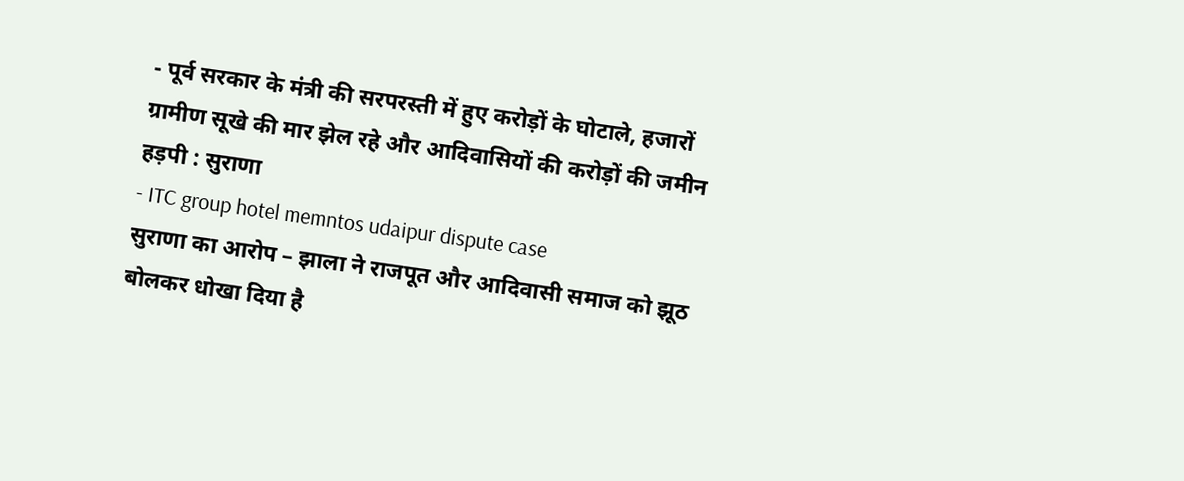- पूर्व सरकार के मंत्री की सरपरस्ती में हुए करोड़ों के घोटाले, हजारों ग्रामीण सूखे की मार झेल रहे और आदिवासियों की करोड़ों की जमीन हड़पी : सुराणा
- ITC group hotel memntos udaipur dispute case
सुराणा का आरोप – झाला ने राजपूत और आदिवासी समाज को झूठ बोलकर धोखा दिया है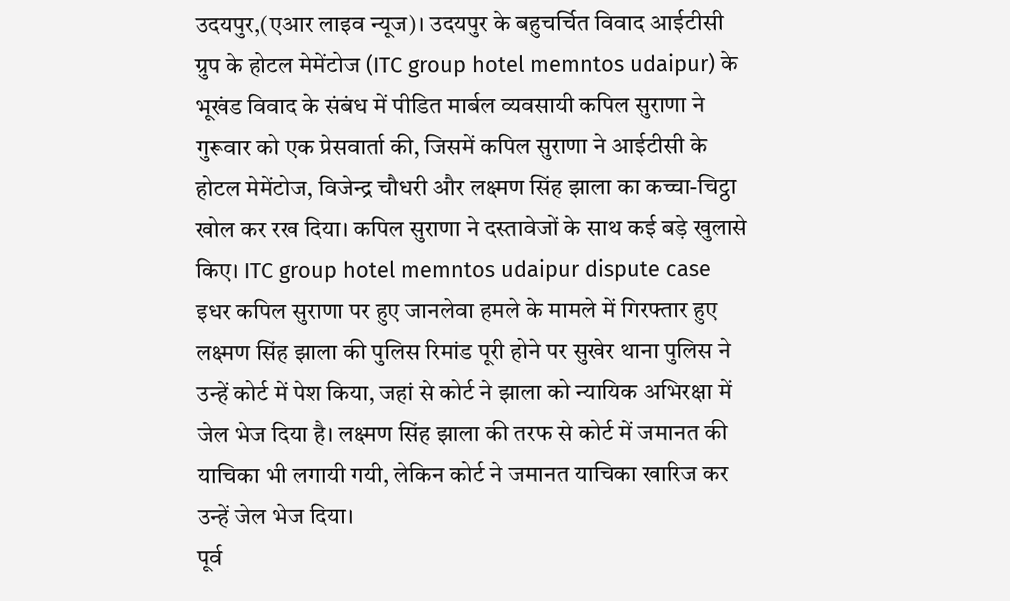उदयपुर,(एआर लाइव न्यूज)। उदयपुर के बहुचर्चित विवाद आईटीसी ग्रुप के होटल मेमेंटोज (ITC group hotel memntos udaipur) के भूखंड विवाद के संबंध में पीडित मार्बल व्यवसायी कपिल सुराणा ने गुरूवार को एक प्रेसवार्ता की, जिसमें कपिल सुराणा ने आईटीसी के होटल मेमेंटोज, विजेन्द्र चौधरी और लक्ष्मण सिंह झाला का कच्चा-चिट्ठा खोल कर रख दिया। कपिल सुराणा ने दस्तावेजों के साथ कई बड़े खुलासे किए। ITC group hotel memntos udaipur dispute case
इधर कपिल सुराणा पर हुए जानलेवा हमले के मामले में गिरफ्तार हुए लक्ष्मण सिंह झाला की पुलिस रिमांड पूरी होने पर सुखेर थाना पुलिस ने उन्हें कोर्ट में पेश किया, जहां से कोर्ट ने झाला को न्यायिक अभिरक्षा में जेल भेज दिया है। लक्ष्मण सिंह झाला की तरफ से कोर्ट में जमानत की याचिका भी लगायी गयी, लेकिन कोर्ट ने जमानत याचिका खारिज कर उन्हें जेल भेज दिया।
पूर्व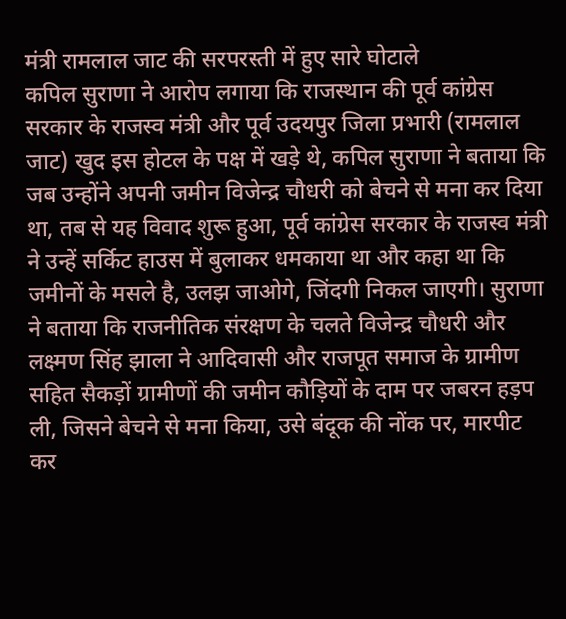मंत्री रामलाल जाट की सरपरस्ती में हुए सारे घोटाले
कपिल सुराणा ने आरोप लगाया कि राजस्थान की पूर्व कांग्रेस सरकार के राजस्व मंत्री और पूर्व उदयपुर जिला प्रभारी (रामलाल जाट) खुद इस होटल के पक्ष में खड़े थे, कपिल सुराणा ने बताया कि जब उन्होंने अपनी जमीन विजेन्द्र चौधरी को बेचने से मना कर दिया था, तब से यह विवाद शुरू हुआ, पूर्व कांग्रेस सरकार के राजस्व मंत्री ने उन्हें सर्किट हाउस में बुलाकर धमकाया था और कहा था कि जमीनों के मसले है, उलझ जाओगे, जिंदगी निकल जाएगी। सुराणा ने बताया कि राजनीतिक संरक्षण के चलते विजेन्द्र चौधरी और लक्ष्मण सिंह झाला ने आदिवासी और राजपूत समाज के ग्रामीण सहित सैकड़ों ग्रामीणों की जमीन कौड़ियों के दाम पर जबरन हड़प ली, जिसने बेचने से मना किया, उसे बंदूक की नोंक पर, मारपीट कर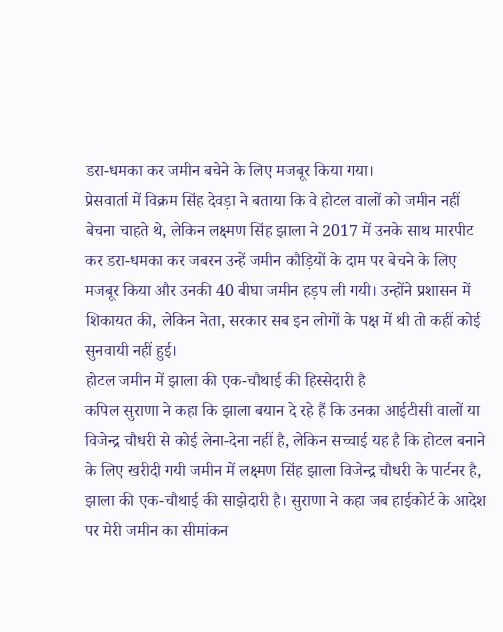डरा-धमका कर जमीन बचेने के लिए मजबूर किया गया।
प्रेसवार्ता में विक्रम सिंह देवड़ा ने बताया कि वे होटल वालों को जमीन नहीं बेचना चाहते थे, लेकिन लक्ष्मण सिंह झाला ने 2017 में उनके साथ मारपीट कर डरा-धमका कर जबरन उन्हें जमीन कौड़ियों के दाम पर बेचने के लिए मजबूर किया और उनकी 40 बीघा जमीन हड़प ली गयी। उन्होंने प्रशासन में शिकायत की, लेकिन नेता, सरकार सब इन लोगों के पक्ष में थी तो कहीं कोई सुनवायी नहीं हुई।
होटल जमीन में झाला की एक-चौथाई की हिस्सेदारी है
कपिल सुराणा ने कहा कि झाला बयान दे रहे हैं कि उनका आईटीसी वालों या विजेन्द्र चौधरी से कोई लेना-देना नहीं है, लेकिन सच्चाई यह है कि होटल बनाने के लिए खरीदी गयी जमीन में लक्ष्मण सिंह झाला विजेन्द्र चौधरी के पार्टनर है, झाला की एक-चौथाई की साझेदारी है। सुराणा ने कहा जब हाईकोर्ट के आदेश पर मेरी जमीन का सीमांकन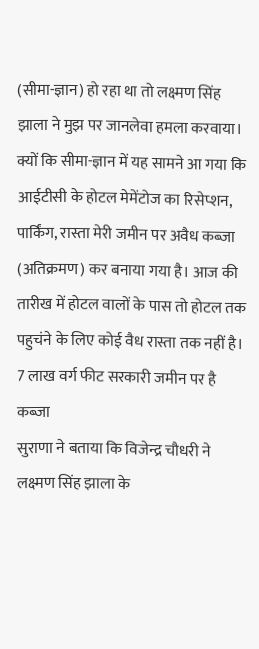(सीमा-ज्ञान) हो रहा था तो लक्ष्मण सिंह झाला ने मुझ पर जानलेवा हमला करवाया। क्यों कि सीमा-ज्ञान में यह सामने आ गया कि आईटीसी के होटल मेमेंटोज का रिसेप्शन, पार्किंग, रास्ता मेरी जमीन पर अवैध कब्जा (अतिक्रमण) कर बनाया गया है। आज की तारीख में होटल वालों के पास तो होटल तक पहुचंने के लिए कोई वैध रास्ता तक नहीं है।
7 लाख वर्ग फीट सरकारी जमीन पर है कब्जा
सुराणा ने बताया कि विजेन्द्र चौधरी ने लक्ष्मण सिंह झाला के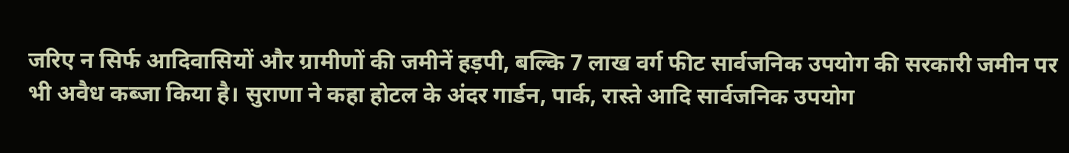जरिए न सिर्फ आदिवासियों और ग्रामीणों की जमीनें हड़पी, बल्कि 7 लाख वर्ग फीट सार्वजनिक उपयोग की सरकारी जमीन पर भी अवैध कब्जा किया है। सुराणा ने कहा होटल के अंदर गार्डन, पार्क, रास्ते आदि सार्वजनिक उपयोग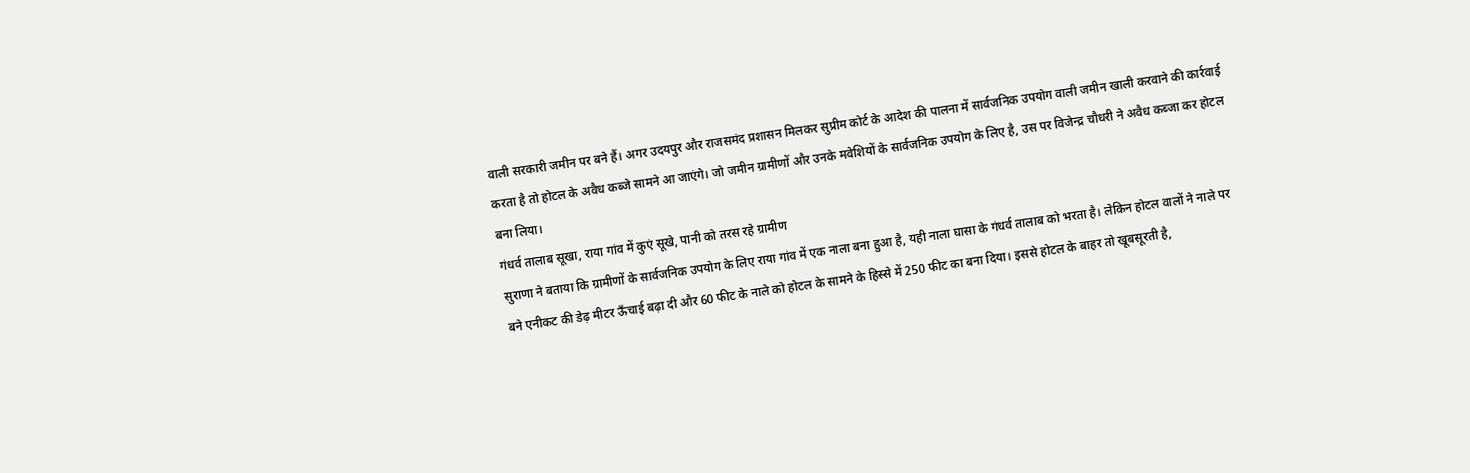वाली सरकारी जमीन पर बने हैं। अगर उदयपुर और राजसमंद प्रशासन मिलकर सुप्रीम कोर्ट के आदेश की पालना में सार्वजनिक उपयोग वाली जमीन खाली करवाने की कार्रवाई करता है तो होटल के अवैध कब्जे सामने आ जाएंगे। जो जमीन ग्रामीणों और उनके मवेशियों के सार्वजनिक उपयोग के लिए है, उस पर विजेन्द्र चौधरी ने अवैध कब्जा कर होटल बना लिया।
गंधर्व तालाब सूखा, राया गांव में कुएं सूखे, पानी को तरस रहे ग्रामीण
सुराणा ने बताया कि ग्रामीणों के सार्वजनिक उपयोग के लिए राया गांव में एक नाला बना हुआ है, यही नाला घासा के गंधर्व तालाब को भरता है। लेकिन होटल वालों ने नाले पर बने एनीकट की डेढ़ मीटर ऊँचाई बढ़ा दी और 60 फीट के नाले को होटल के सामने के हिस्से में 250 फीट का बना दिया। इससे होटल के बाहर तो खूबसूरती है,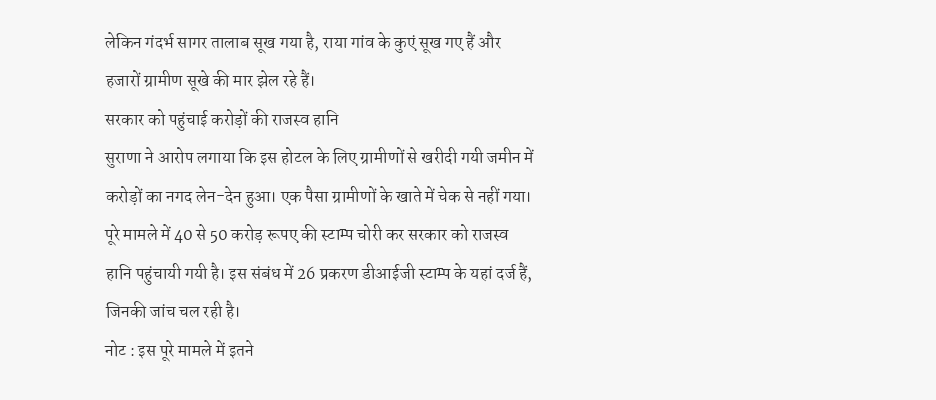लेकिन गंदर्भ सागर तालाब सूख गया है, राया गांव के कुएं सूख गए हैं और हजारों ग्रामीण सूखे की मार झेल रहे हैं।
सरकार को पहुंचाई करोड़ों की राजस्व हानि
सुराणा ने आरोप लगाया कि इस होटल के लिए ग्रामीणों से खरीदी गयी जमीन में करोड़ों का नगद लेन-देन हुआ। एक पैसा ग्रामीणों के खाते में चेक से नहीं गया। पूरे मामले में 40 से 50 करोड़ रूपए की स्टाम्प चोरी कर सरकार को राजस्व हानि पहुंचायी गयी है। इस संबंध में 26 प्रकरण डीआईजी स्टाम्प के यहां दर्ज हैं, जिनकी जांच चल रही है।
नोट : इस पूरे मामले में इतने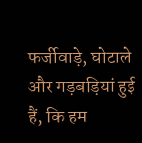फर्जीवाड़े, घोटाले और गड़बड़ियां हुई हैं, कि हम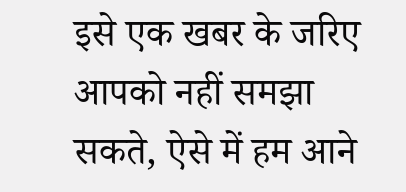इसे एक खबर के जरिए आपको नहीं समझा सकते, ऐसे में हम आने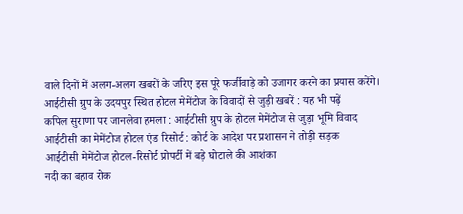वाले दिनों में अलग-अलग खबरों के जरिए इस पूरे फर्जीवाड़े को उजागर करने का प्रयास करेंगे।
आईटीसी ग्रुप के उदयपुर स्थित होटल मेमेंटोज के विवादों से जुड़ी खबरें : यह भी पढ़ें
कपिल सुराणा पर जानलेवा हमला : आईटीसी ग्रुप के होटल मेमेंटोज से जुड़ा भूमि विवाद
आईटीसी का मेमेंटोज होटल एंड रिसोर्ट : कोर्ट के आदेश पर प्रशासन ने तोड़ी सड़क
आईटीसी मेमेंटोज होटल-रिसोर्ट प्रोपर्टी में बड़े घोटाले की आशंका
नदी का बहाव रोक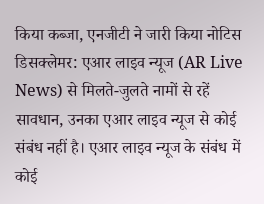किया कब्जा, एनजीटी ने जारी किया नोटिस
डिसक्लेमर: एआर लाइव न्यूज (AR Live News) से मिलते-जुलते नामों से रहें सावधान, उनका एआर लाइव न्यूज से कोई संबंध नहीं है। एआर लाइव न्यूज के संबंध में कोई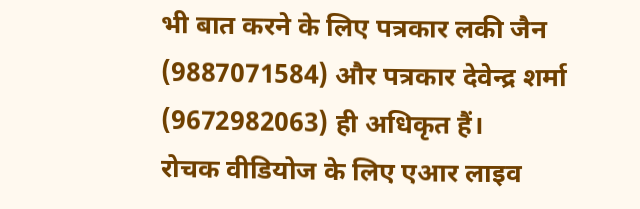भी बात करने के लिए पत्रकार लकी जैन (9887071584) और पत्रकार देवेन्द्र शर्मा (9672982063) ही अधिकृत हैं।
रोचक वीडियोज के लिए एआर लाइव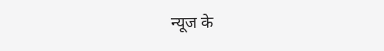न्यूज के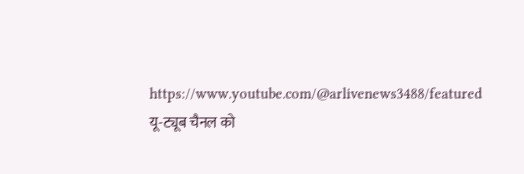https://www.youtube.com/@arlivenews3488/featured यू-ट्यूब चैनल को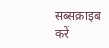सब्सक्राइब करें